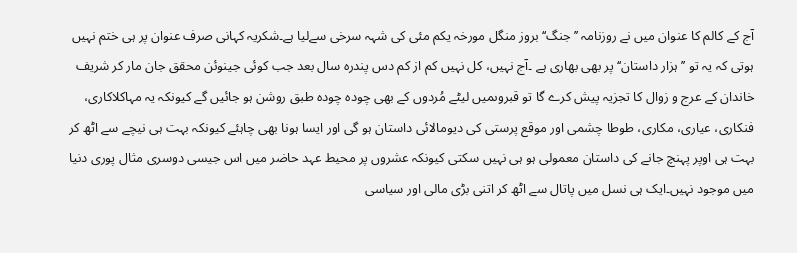آج کے کالم کا عنوان میں نے روزنامہ ’’جنگ‘‘ بروز منگل مورخہ یکم مئی کی شہہ سرخی سےلیا ہے۔شکریہ کہانی صرف عنوان پر ہی ختم نہیں ہوتی کہ یہ تو ’’ہزار داستان‘‘ پر بھی بھاری ہے ۔آج نہیں، کل نہیں کم از کم دس پندرہ سال بعد جب کوئی جینوئن محقق جان مار کر شریف خاندان کے عرج و زوال کا تجزیہ پیش کرے گا تو قبروںمیں لیٹے مُردوں کے بھی چودہ چودہ طبق روشن ہو جائیں گے کیونکہ یہ مہاکلاکاری، فنکاری، عیاری، مکاری، طوطا چشمی اور موقع پرستی کی دیومالائی داستان ہو گی اور ایسا ہونا بھی چاہئے کیونکہ بہت ہی نیچے سے اٹھ کر بہت ہی اوپر پہنچ جانے کی داستان معمولی ہو ہی نہیں سکتی کیونکہ عشروں پر محیط عہد حاضر میں اس جیسی دوسری مثال پوری دنیا میں موجود نہیں۔ایک ہی نسل میں پاتال سے اٹھ کر اتنی بڑی مالی اور سیاسی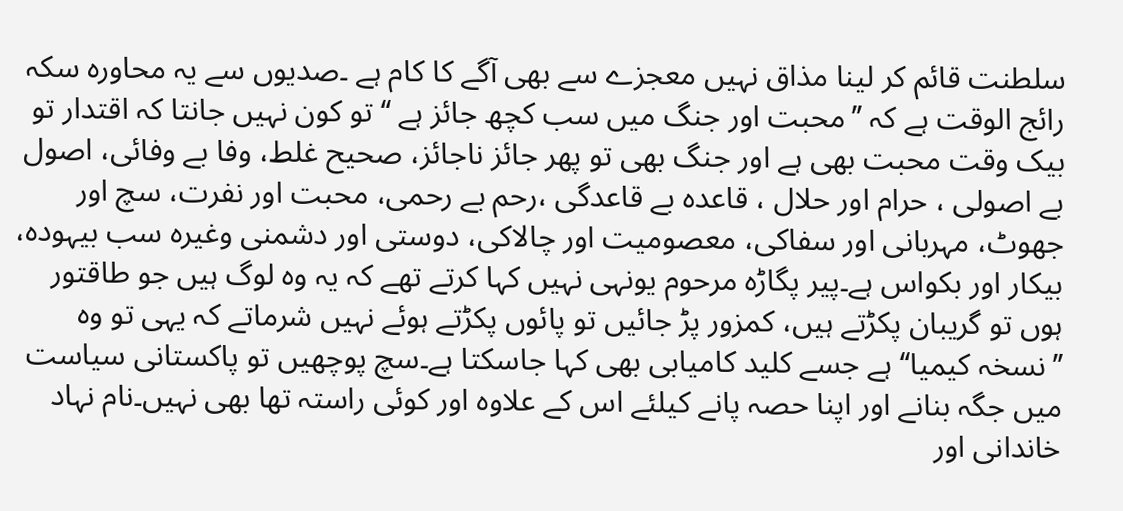سلطنت قائم کر لینا مذاق نہیں معجزے سے بھی آگے کا کام ہے ۔صدیوں سے یہ محاورہ سکہ رائج الوقت ہے کہ ’’محبت اور جنگ میں سب کچھ جائز ہے ‘‘ تو کون نہیں جانتا کہ اقتدار تو بیک وقت محبت بھی ہے اور جنگ بھی تو پھر جائز ناجائز، صحیح غلط، وفا بے وفائی، اصول بے اصولی ، حرام اور حلال ، قاعدہ بے قاعدگی ،رحم بے رحمی، محبت اور نفرت، سچ اور جھوٹ، مہربانی اور سفاکی، معصومیت اور چالاکی، دوستی اور دشمنی وغیرہ سب بیہودہ، بیکار اور بکواس ہے۔پیر پگاڑہ مرحوم یونہی نہیں کہا کرتے تھے کہ یہ وہ لوگ ہیں جو طاقتور ہوں تو گریبان پکڑتے ہیں، کمزور پڑ جائیں تو پائوں پکڑتے ہوئے نہیں شرماتے کہ یہی تو وہ ’’نسخہ کیمیا‘‘ ہے جسے کلید کامیابی بھی کہا جاسکتا ہے۔سچ پوچھیں تو پاکستانی سیاست میں جگہ بنانے اور اپنا حصہ پانے کیلئے اس کے علاوہ اور کوئی راستہ تھا بھی نہیں۔نام نہاد خاندانی اور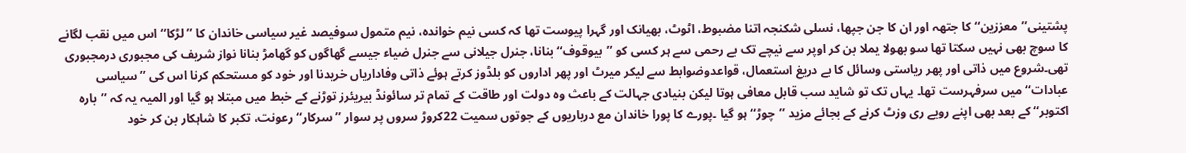پشتینی’’معززین‘‘ کا جتھہ اور ان کا جن جپھا، نسلی شکنجہ اتنا مضبوط، اٹوٹ، بھیانک اور گہرا پیوست تھا کہ کسی نیم خواندہ، نیم متمول سوفیصد غیر سیاسی خاندان کا ’’لڑکا‘‘ اس میں نقب لگانے کا سوچ بھی نہیں سکتا تھا سو بھولا یملا بن کر اوپر سے نیچے تک بے رحمی سے ہر کسی کو ’’بیوقوف‘‘ بنانا، جنرل جیلانی سے جنرل ضیاء جیسے گھاگوں کو گھامڑ بنانا نواز شریف کی مجبوری درمجبوری تھی۔شروع میں ذاتی اور پھر ریاستی وسائل کا بے دریغ استعمال، قواعدوضوابط سے لیکر میرٹ اور پھر اداروں کو بلڈوز کرتے ہوئے ذاتی وفاداریاں خریدنا اور خود کو مستحکم کرنا اس کی ’’سیاسی عبادات‘‘ میں سرفہرست تھا۔ یہاں تک تو شاید سب قابل معافی ہوتا لیکن بنیادی جہالت کے باعث وہ دولت اور طاقت کے تمام تر سائونڈ بیریئرز توڑنے کے خبط میں مبتلا ہو گیا اور المیہ یہ کہ ’’بارہ اکتوبر‘‘ کے بعد بھی اپنے رویے ری وزٹ کرنے کے بجائے مزید ’’چوڑ‘‘ ہو گیا ۔پورے کا پورا خاندان مع درباریوں کے جوتوں سمیت 22کروڑ سروں پر سوار ’’سرکار‘‘ رعونت، تکبر کا شاہکار بن کر خود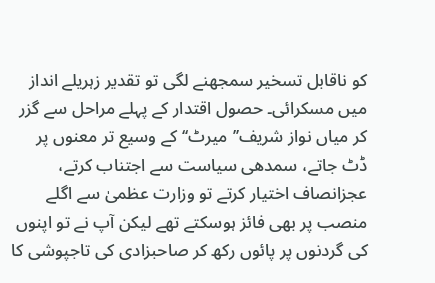کو ناقابل تسخیر سمجھنے لگی تو تقدیر زہریلے انداز میں مسکرائی۔ حصول اقتدار کے پہلے مراحل سے گزر کر میاں نواز شریف’’میرٹ‘‘ کے وسیع تر معنوں پر ڈٹ جاتے، سمدھی سیاست سے اجتناب کرتے، عجزانصاف اختیار کرتے تو وزارت عظمیٰ سے اگلے منصب پر بھی فائز ہوسکتے تھے لیکن آپ نے تو اپنوں کی گردنوں پر پائوں رکھ کر صاحبزادی کی تاجپوشی کا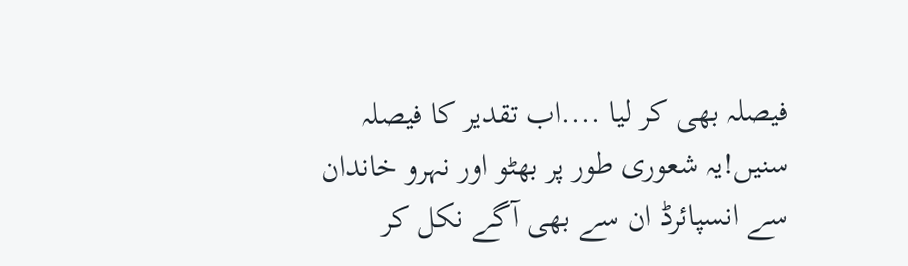فیصلہ بھی کر لیا ....اب تقدیر کا فیصلہ سنیں!یہ شعوری طور پر بھٹو اور نہرو خاندان سے انسپائرڈ ان سے بھی آگے نکل کر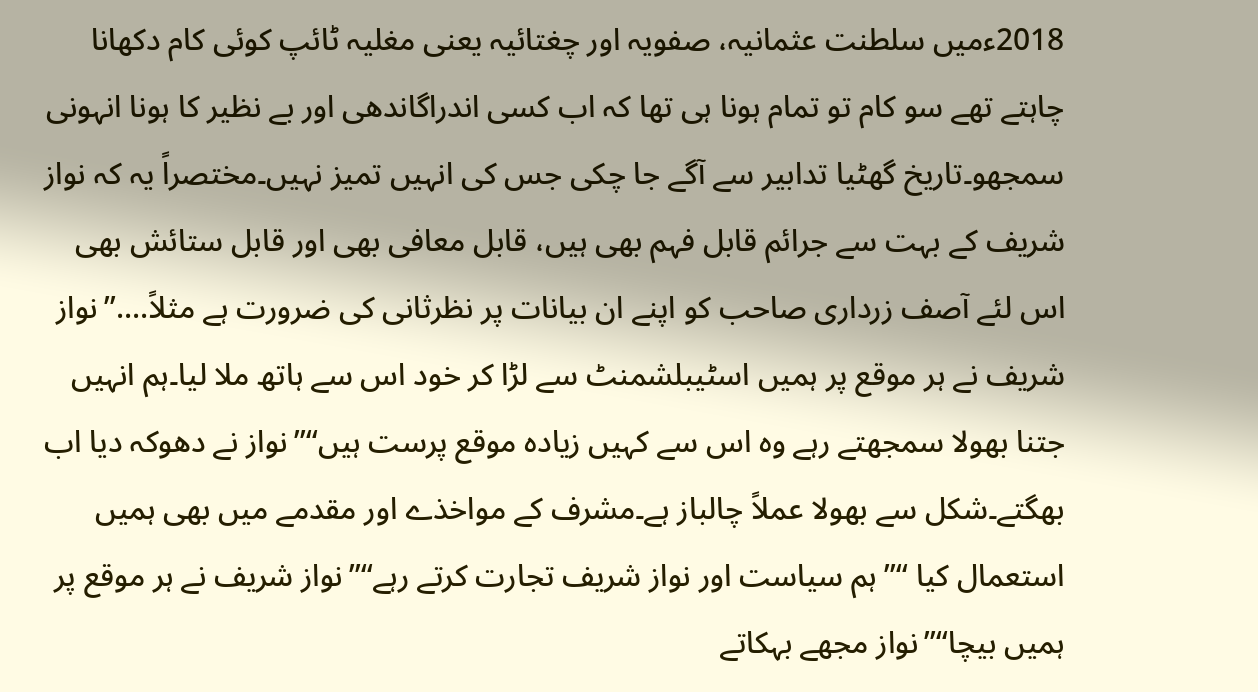2018ءمیں سلطنت عثمانیہ، صفویہ اور چغتائیہ یعنی مغلیہ ٹائپ کوئی کام دکھانا چاہتے تھے سو کام تو تمام ہونا ہی تھا کہ اب کسی اندراگاندھی اور بے نظیر کا ہونا انہونی سمجھو۔تاریخ گھٹیا تدابیر سے آگے جا چکی جس کی انہیں تمیز نہیں۔مختصراً یہ کہ نواز شریف کے بہت سے جرائم قابل فہم بھی ہیں، قابل معافی بھی اور قابل ستائش بھی اس لئے آصف زرداری صاحب کو اپنے ان بیانات پر نظرثانی کی ضرورت ہے مثلاً....’’نواز شریف نے ہر موقع پر ہمیں اسٹیبلشمنٹ سے لڑا کر خود اس سے ہاتھ ملا لیا۔ہم انہیں جتنا بھولا سمجھتے رہے وہ اس سے کہیں زیادہ موقع پرست ہیں‘‘’’نواز نے دھوکہ دیا اب بھگتے۔شکل سے بھولا عملاً چالباز ہے۔مشرف کے مواخذے اور مقدمے میں بھی ہمیں استعمال کیا ‘‘’’ہم سیاست اور نواز شریف تجارت کرتے رہے‘‘’’نواز شریف نے ہر موقع پر ہمیں بیچا‘‘’’نواز مجھے بہکاتے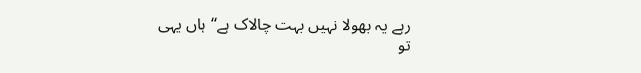رہے یہ بھولا نہیں بہت چالاک ہے‘‘ہاں یہی تو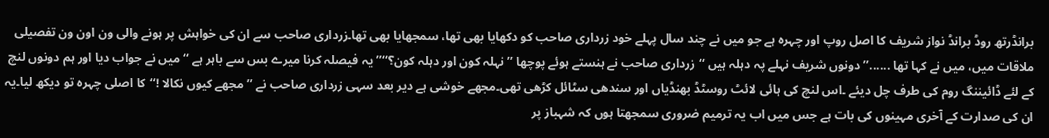برانڈرتھ روڈ برانڈ نواز شریف کا اصل روپ اور چہرہ ہے جو میں نے چند سال پہلے خود زرداری صاحب کو دکھایا بھی تھا، سمجھایا بھی تھا۔زرداری صاحب سے ان کی خواہش پر ہونے والی ون اون ون تفصیلی ملاقات میں، میں نے کہا تھا ......’’دونوں شریف نہلے پہ دہلہ ہیں ‘‘زرداری صاحب نے ہنستے ہوئے پوچھا ’’نہلہ کون اور دہلہ کون؟‘‘’’یہ فیصلہ کرنا میرے بس سے باہر ہے ‘‘ میں نے جواب دیا اور ہم دونوں لنچ کے لئے ڈائیننگ روم کی طرف چل دیئے ۔اس لنچ کی ہائی لائٹ روسٹڈ بھنڈیاں اور سندھی سٹائل کڑھی تھی۔مجھے خوشی ہے دیر بعد سہی زرداری صاحب نے ’’مجھے کیوں نکالا !‘‘کا اصلی چہرہ تو دیکھ لیا۔یہ ان کی صدارت کے آخری مہینوں کی بات ہے جس میں اب یہ ترمیم ضروری سمجھتا ہوں کہ شہباز پر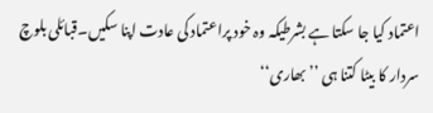اعتماد کیا جا سکتا ہے بشرطیکہ وہ خود پراعتماد کی عادت اپنا سکیں۔قبائلی بلوچ سردار کا بیٹا کتنا ہی ’’بھاری‘‘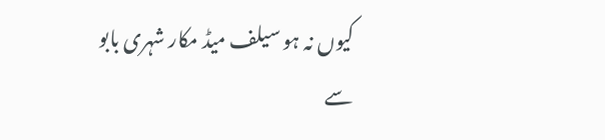کیوں نہ ہو سیلف میڈ مکار شہری بابو سے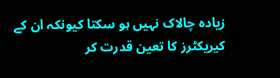زیادہ چالاک نہیں ہو سکتا کیونکہ ان کے کیریکٹرز کا تعین قدرت کر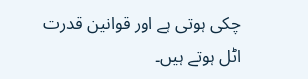چکی ہوتی ہے اور قوانین قدرت اٹل ہوتے ہیں۔